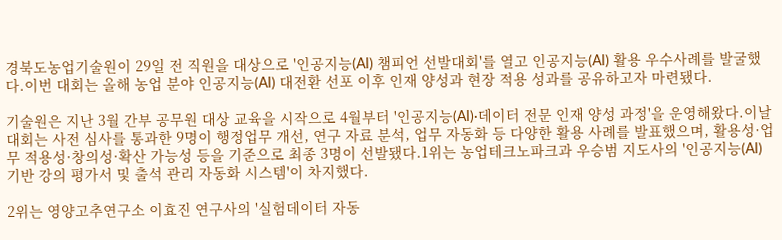경북도농업기술원이 29일 전 직원을 대상으로 '인공지능(AI) 챔피언 선발대회'를 열고 인공지능(AI) 활용 우수사례를 발굴했다.이번 대회는 올해 농업 분야 인공지능(AI) 대전환 선포 이후 인재 양성과 현장 적용 성과를 공유하고자 마련됐다.

기술원은 지난 3월 간부 공무원 대상 교육을 시작으로 4월부터 '인공지능(AI)·데이터 전문 인재 양성 과정'을 운영해왔다.이날 대회는 사전 심사를 통과한 9명이 행정업무 개선, 연구 자료 분석, 업무 자동화 등 다양한 활용 사례를 발표했으며, 활용성·업무 적용성·창의성·확산 가능성 등을 기준으로 최종 3명이 선발됐다.1위는 농업테크노파크과 우승범 지도사의 '인공지능(AI) 기반 강의 평가서 및 출석 관리 자동화 시스템'이 차지했다.

2위는 영양고추연구소 이효진 연구사의 '실험데이터 자동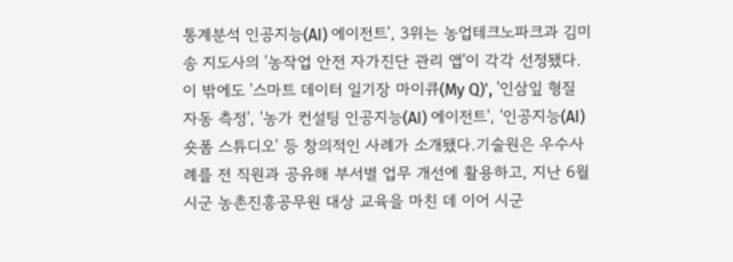통계분석 인공지능(AI) 에이전트', 3위는 농업테크노파크과 김미송 지도사의 '농작업 안전 자가진단 관리 앱'이 각각 선정됐다.이 밖에도 '스마트 데이터 일기장 마이큐(My Q)', '인삼잎 형질 자동 측정', '농가 컨설팅 인공지능(AI) 에이전트', '인공지능(AI) 숏폼 스튜디오' 등 창의적인 사례가 소개됐다.기술원은 우수사례를 전 직원과 공유해 부서별 업무 개선에 활용하고, 지난 6월 시군 농촌진흥공무원 대상 교육을 마친 데 이어 시군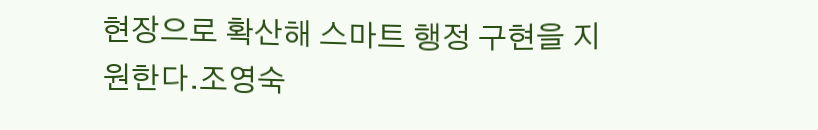현장으로 확산해 스마트 행정 구현을 지원한다.조영숙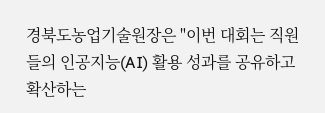경북도농업기술원장은 "이번 대회는 직원들의 인공지능(AI) 활용 성과를 공유하고 확산하는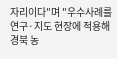자리이다"며 "우수사례를 연구·지도 현장에 적용해 경북 농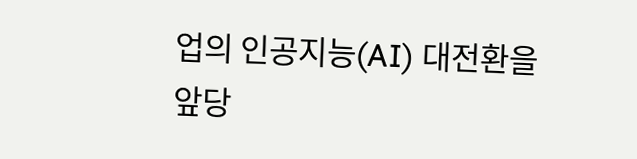업의 인공지능(AI) 대전환을 앞당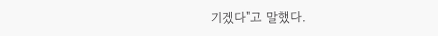기겠다"고 말했다.